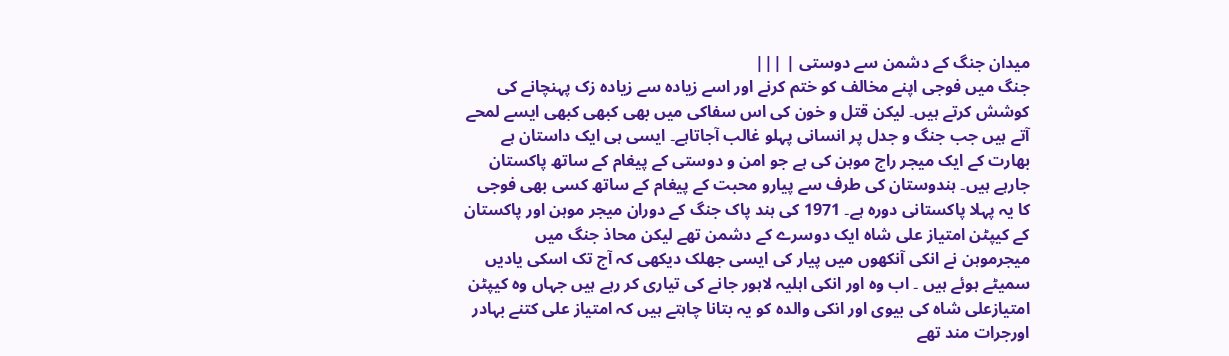میدان جنگ کے دشمن سے دوستی | |||
جنگ میں فوجی اپنے مخالف کو ختم کرنے اور اسے زیادہ سے زیادہ زک پہنچانے کی کوشش کرتے ہیں۔ لیکن قتل و خون کی اس سفاکی میں بھی کبھی کبھی ایسے لمحے آتے ہیں جب جنگ و جدل پر انسانی پہلو غالب آجاتاہے۔ ایسی ہی ایک داستان ہے بھارت کے ایک میجر راج موہن کی ہے جو امن و دوستی کے پیغام کے ساتھ پاکستان جارہے ہیں۔ ہندوستان کی طرف سے پیارو محبت کے پیغام کے ساتھ کسی بھی فوجی کا یہ پہلا پاکستانی دورہ ہے۔ 1971 کی ہند پاک جنگ کے دوران میجر موہن اور پاکستان کے کیپٹن امتیاز علی شاہ ایک دوسرے کے دشمن تھے لیکن محاذ جنگ میں میجرموہن نے انکی آنکھوں میں پیار کی ایسی جھلک دیکھی کہ آج تک اسکی یادیں سمیٹے ہوئے ہیں ۔ اب وہ اور انکی اہلیہ لاہور جانے کی تیاری کر رہے ہیں جہاں وہ کیپٹن امتیازعلی شاہ کی بیوی اور انکی والدہ کو یہ بتانا چاہتے ہیں کہ امتیاز علی کتنے بہادر اورجرات مند تھے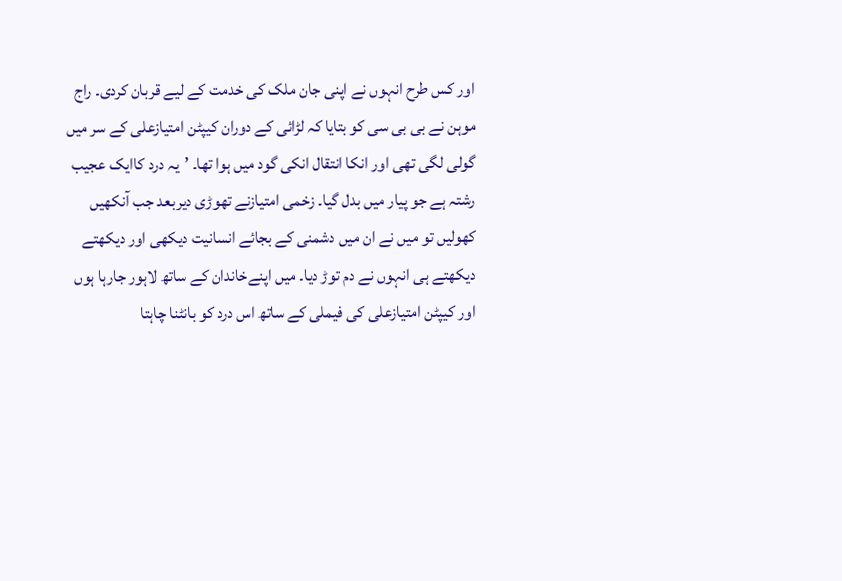اور کس طرح انہوں نے اپنی جان ملک کی خدمت کے لیے قربان کردی۔ راج موہن نے بی بی سی کو بتایا کہ لڑائی کے دوران کیپٹن امتیازعلی کے سر میں گولی لگی تھی اور انکا انتقال انکی گود میں ہوا تھا۔ ’یہ درد کاایک عجیب رشتہ ہے جو پیار میں بدل گیا۔ زخمی امتیازنے تھوڑی دیربعد جب آنکھیں کھولیں تو میں نے ان میں دشمنی کے بجائے انسانیت دیکھی اور دیکھتے دیکھتے ہی انہوں نے دم توڑ دیا۔ میں اپنےخاندان کے ساتھ لاہور جارہا ہوں اور کیپٹن امتیازعلی کی فیملی کے ساتھ اس درد کو بانٹنا چاہتا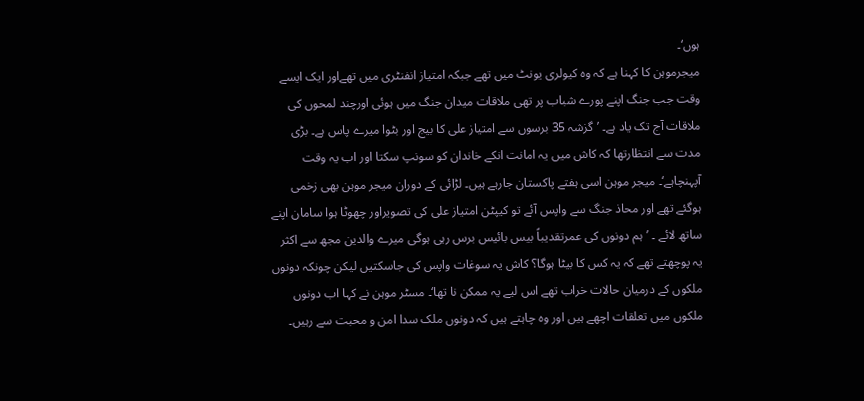ہوں‘۔
میجرموہن کا کہنا ہے کہ وہ کیولری یونٹ میں تھے جبکہ امتیاز انفنٹری میں تھےاور ایک ایسے وقت جب جنگ اپنے پورے شباب پر تھی ملاقات میدان جنگ میں ہوئی اورچند لمحوں کی ملاقات آج تک یاد ہے۔ ’گزشہ 35 برسوں سے امتیاز علی کا بیج اور بٹوا میرے پاس ہے۔ بڑی مدت سے انتظارتھا کہ کاش میں یہ امانت انکے خاندان کو سونپ سکتا اور اب یہ وقت آپہنچاہے‘۔ میجر موہن اسی ہفتے پاکستان جارہے ہیں۔ لڑائی کے دوران میجر موہن بھی زخمی ہوگئے تھے اور محاذ جنگ سے واپس آئے تو کیپٹن امتیاز علی کی تصویراور چھوٹا ہوا سامان اپنے ساتھ لائے ۔ ’ہم دونوں کی عمرتقدیباً بیس بائیس برس رہی ہوگی میرے والدین مجھ سے اکثر یہ پوچھتے تھے کہ یہ کس کا بیٹا ہوگا؟ کاش یہ سوغات واپس کی جاسکتیں لیکن چونکہ دونوں ملکوں کے درمیان حالات خراب تھے اس لیے یہ ممکن نا تھا‘۔ مسٹر موہن نے کہا اب دونوں ملکوں میں تعلقات اچھے ہیں اور وہ چاہتے ہیں کہ دونوں ملک سدا امن و محبت سے رہیں۔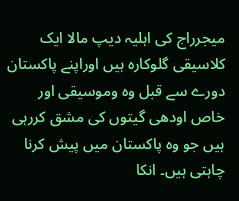میجرراج کی اہلیہ دیپ مالا ایک کلاسیقی گلوکارہ ہیں اوراپنے پاکستان دورے سے قبل وہ وموسیقی اور خاص اودھی گیتوں کی مشق کررہی ہیں جو وہ پاکستان میں پیش کرنا چاہتی ہیں۔ انکا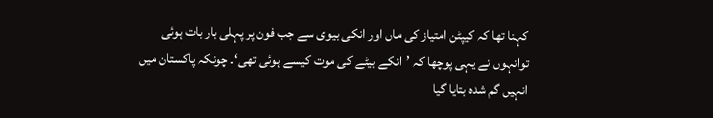کہنا تھا کہ کیپٹن امتیاز کی ماں اور انکی بیوی سے جب فون پر پہلی بار بات ہوئی توانہوں نے یہی پوچھا کہ ’انکے بیٹے کی موت کیسے ہوئی تھی‘۔ چونکہ پاکستان میں انہیں گم شدہ بتایا گیا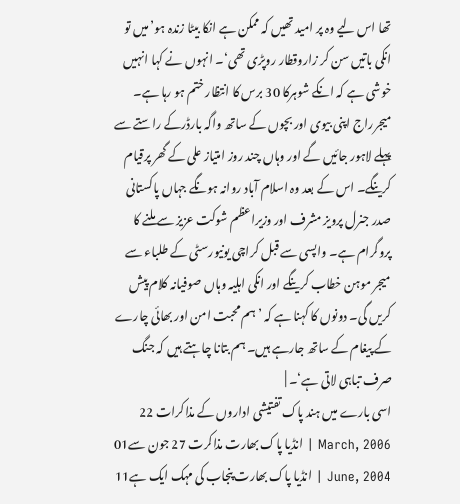تھا اس لیے وہ پر امید تھیں کہ ممکن ہے انکا بیٹا زندہ ہو’میں تو انکی باتیں سن کر زاروقطار روپڑی تھی‘۔ انہوں نے کہا انہیں خوشی ہے کہ انکے شوہرکا 30 برس کا انتظار ختم ہو رہا ہے۔ میجرراج اپنی بیوی اور بچوں کے ساتھ واگہ بارڈرکے راستے سے پہلے لاہور جائیں گے اور وہاں چند روز امتیاز علی کے گھر پرقیام کرینگے۔ اس کے بعد وہ اسلام آباد روانہ ہونگے جہاں پاکستانی صدر جنرل پرویز مشرف اور وزیراعظم شوکت عزیز سے ملنے کا پروگرام ہے۔ واپسی سے قبل کراچی یونیورسٹی کے طلباء سے میجر موہن خطاب کرینگے اور انکی اہلیہ وہاں صوفیانہ کلام پیش کریں گی۔ دونوں کا کہنا ہے کہ ’ہم محبت امن اور بھائی چارے کے پیغام کے ساتھ جارہے ہیں۔ ہم بتانا چاہتے ہیں کہ جنگ صرف تباہی لاتی ہے‘۔ |
اسی بارے میں ہند پاک تفتیشی اداروں کے مذاکرات 22 March, 2006 | انڈیا پاک بھارت مذاکرت 27 جون سے01 June, 2004 | انڈیا پاک بھارت پنجاب کی مہک ایک ہے11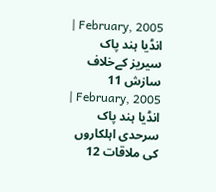February, 2005 | انڈیا ہند پاک سیریز کےخلاف سازش 11 February, 2005 | انڈیا ہند پاک سرحدی اہلکاروں کی ملاقات 12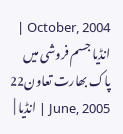October, 2004 | انڈیا جسم فروشی میں پاک بھارت تعاون22 June, 2005 | انڈیا |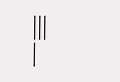|||
|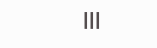|||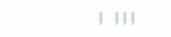| |||